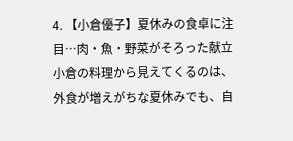4. 【小倉優子】夏休みの食卓に注目…肉・魚・野菜がそろった献立
小倉の料理から見えてくるのは、外食が増えがちな夏休みでも、自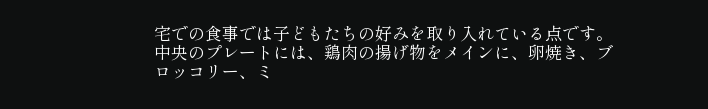宅での食事では子どもたちの好みを取り入れている点です。
中央のプレートには、鶏肉の揚げ物をメインに、卵焼き、ブロッコリー、ミ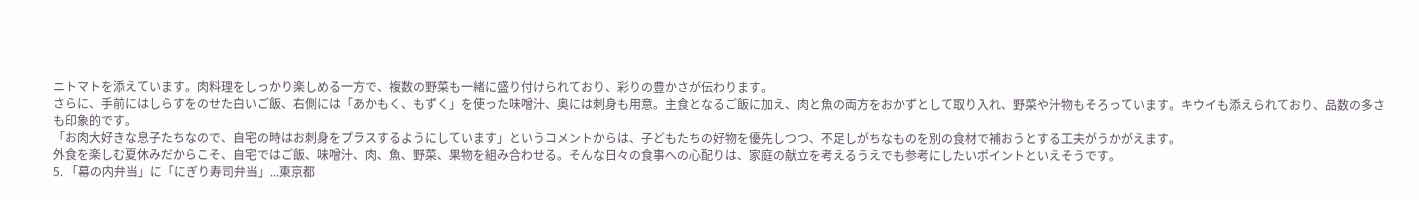ニトマトを添えています。肉料理をしっかり楽しめる一方で、複数の野菜も一緒に盛り付けられており、彩りの豊かさが伝わります。
さらに、手前にはしらすをのせた白いご飯、右側には「あかもく、もずく」を使った味噌汁、奥には刺身も用意。主食となるご飯に加え、肉と魚の両方をおかずとして取り入れ、野菜や汁物もそろっています。キウイも添えられており、品数の多さも印象的です。
「お肉大好きな息子たちなので、自宅の時はお刺身をプラスするようにしています」というコメントからは、子どもたちの好物を優先しつつ、不足しがちなものを別の食材で補おうとする工夫がうかがえます。
外食を楽しむ夏休みだからこそ、自宅ではご飯、味噌汁、肉、魚、野菜、果物を組み合わせる。そんな日々の食事への心配りは、家庭の献立を考えるうえでも参考にしたいポイントといえそうです。
5. 「幕の内弁当」に「にぎり寿司弁当」...東京都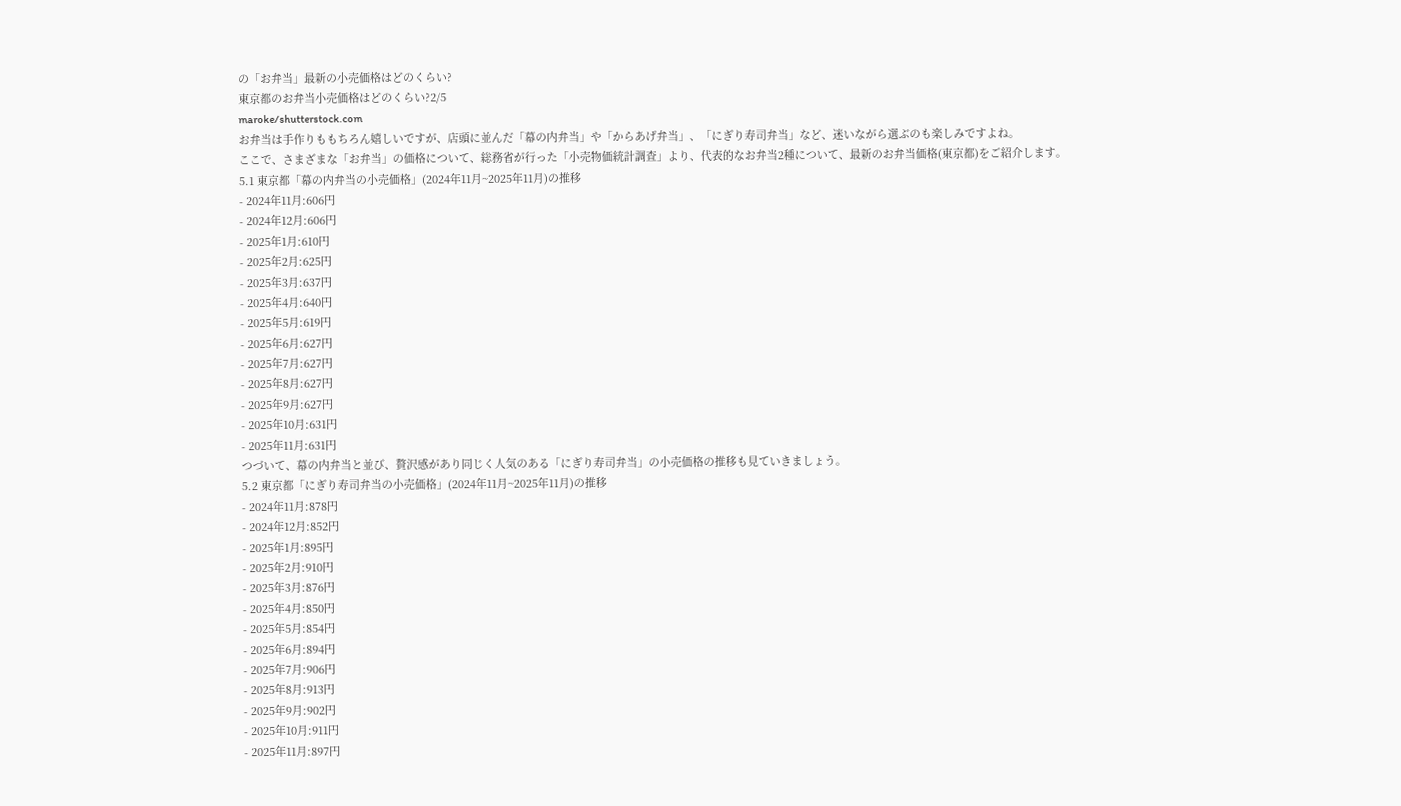の「お弁当」最新の小売価格はどのくらい?
東京都のお弁当小売価格はどのくらい?2/5
maroke/shutterstock.com
お弁当は手作りももちろん嬉しいですが、店頭に並んだ「幕の内弁当」や「からあげ弁当」、「にぎり寿司弁当」など、迷いながら選ぶのも楽しみですよね。
ここで、さまざまな「お弁当」の価格について、総務省が行った「小売物価統計調査」より、代表的なお弁当2種について、最新のお弁当価格(東京都)をご紹介します。
5.1 東京都「幕の内弁当の小売価格」(2024年11月~2025年11月)の推移
- 2024年11月:606円
- 2024年12月:606円
- 2025年1月:610円
- 2025年2月:625円
- 2025年3月:637円
- 2025年4月:640円
- 2025年5月:619円
- 2025年6月:627円
- 2025年7月:627円
- 2025年8月:627円
- 2025年9月:627円
- 2025年10月:631円
- 2025年11月:631円
つづいて、幕の内弁当と並び、贅沢感があり同じく人気のある「にぎり寿司弁当」の小売価格の推移も見ていきましょう。
5.2 東京都「にぎり寿司弁当の小売価格」(2024年11月~2025年11月)の推移
- 2024年11月:878円
- 2024年12月:852円
- 2025年1月:895円
- 2025年2月:910円
- 2025年3月:876円
- 2025年4月:850円
- 2025年5月:854円
- 2025年6月:894円
- 2025年7月:906円
- 2025年8月:913円
- 2025年9月:902円
- 2025年10月:911円
- 2025年11月:897円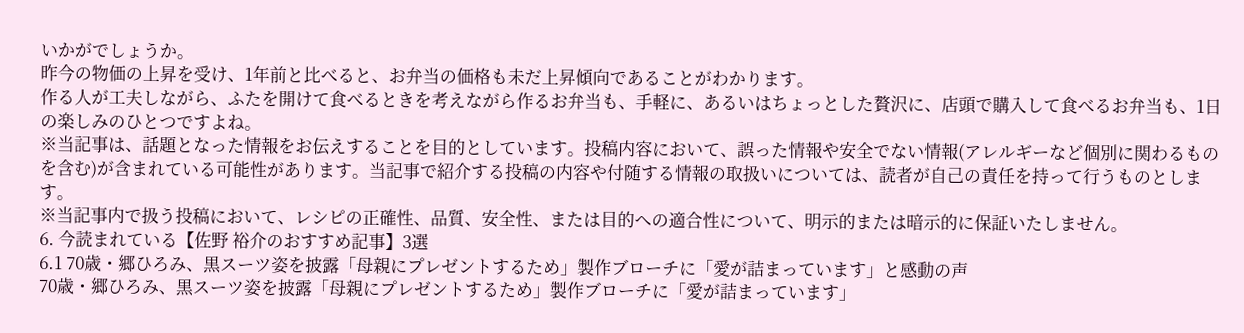いかがでしょうか。
昨今の物価の上昇を受け、1年前と比べると、お弁当の価格も未だ上昇傾向であることがわかります。
作る人が工夫しながら、ふたを開けて食べるときを考えながら作るお弁当も、手軽に、あるいはちょっとした贅沢に、店頭で購入して食べるお弁当も、1日の楽しみのひとつですよね。
※当記事は、話題となった情報をお伝えすることを目的としています。投稿内容において、誤った情報や安全でない情報(アレルギーなど個別に関わるものを含む)が含まれている可能性があります。当記事で紹介する投稿の内容や付随する情報の取扱いについては、読者が自己の責任を持って行うものとします。
※当記事内で扱う投稿において、レシピの正確性、品質、安全性、または目的への適合性について、明示的または暗示的に保証いたしません。
6. 今読まれている【佐野 裕介のおすすめ記事】3選
6.1 70歳・郷ひろみ、黒スーツ姿を披露「母親にプレゼントするため」製作ブローチに「愛が詰まっています」と感動の声
70歳・郷ひろみ、黒スーツ姿を披露「母親にプレゼントするため」製作ブローチに「愛が詰まっています」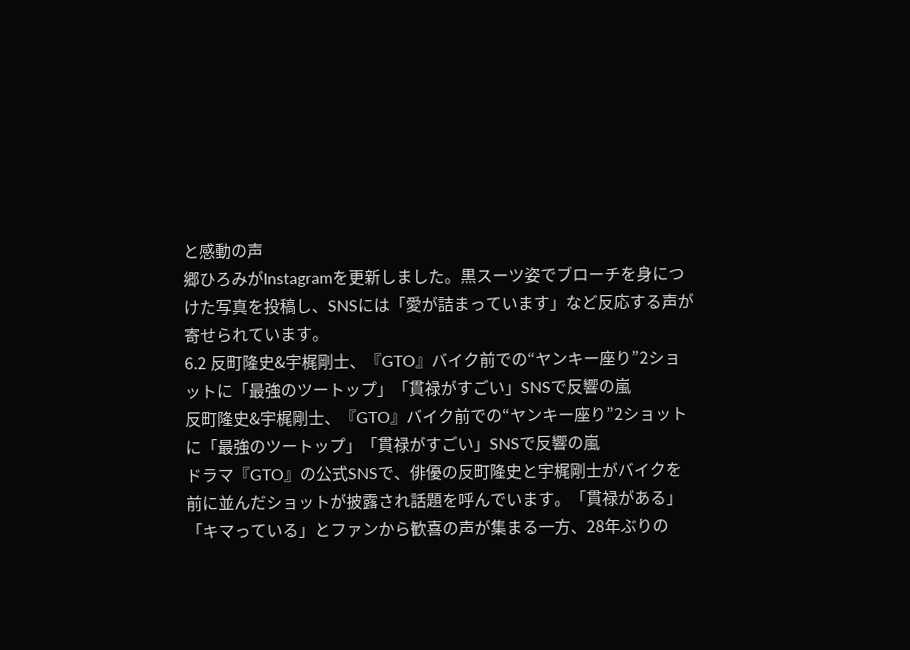と感動の声
郷ひろみがInstagramを更新しました。黒スーツ姿でブローチを身につけた写真を投稿し、SNSには「愛が詰まっています」など反応する声が寄せられています。
6.2 反町隆史&宇梶剛士、『GTO』バイク前での“ヤンキー座り”2ショットに「最強のツートップ」「貫禄がすごい」SNSで反響の嵐
反町隆史&宇梶剛士、『GTO』バイク前での“ヤンキー座り”2ショットに「最強のツートップ」「貫禄がすごい」SNSで反響の嵐
ドラマ『GTO』の公式SNSで、俳優の反町隆史と宇梶剛士がバイクを前に並んだショットが披露され話題を呼んでいます。「貫禄がある」「キマっている」とファンから歓喜の声が集まる一方、28年ぶりの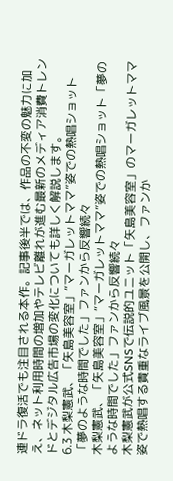連ドラ復活でも注目される本作。記事後半では、作品の不変の魅力に加え、ネット利用時間の増加やテレビ離れが進む最新のメディア消費トレンドとデジタル広告市場の変化についても詳しく解説します。
6.3 木梨憲武、「矢島美容室」“マーガレットママ”姿での熱唱ショット「夢のような時間でした」ファンから反響続々
木梨憲武、「矢島美容室」“マーガレットママ”姿での熱唱ショット「夢のような時間でした」ファンから反響続々
木梨憲武が公式SNSで伝説的ユニット「矢島美容室」のマーガレットママ姿で熱唱する貴重なライブ風景を公開し、ファンか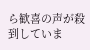ら歓喜の声が殺到していま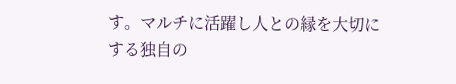す。マルチに活躍し人との縁を大切にする独自の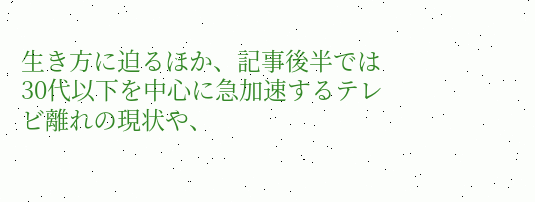生き方に迫るほか、記事後半では30代以下を中心に急加速するテレビ離れの現状や、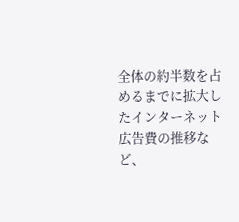全体の約半数を占めるまでに拡大したインターネット広告費の推移など、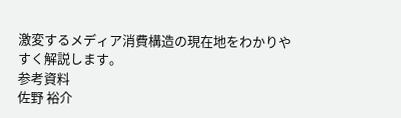激変するメディア消費構造の現在地をわかりやすく解説します。
参考資料
佐野 裕介